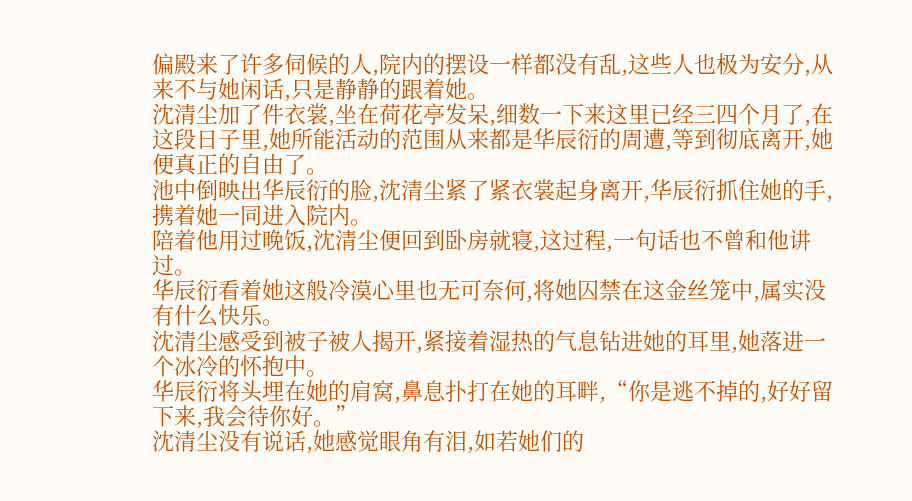偏殿来了许多伺候的人,院内的摆设一样都没有乱,这些人也极为安分,从来不与她闲话,只是静静的跟着她。
沈清尘加了件衣裳,坐在荷花亭发呆,细数一下来这里已经三四个月了,在这段日子里,她所能活动的范围从来都是华辰衍的周遭,等到彻底离开,她便真正的自由了。
池中倒映出华辰衍的脸,沈清尘紧了紧衣裳起身离开,华辰衍抓住她的手,携着她一同进入院内。
陪着他用过晚饭,沈清尘便回到卧房就寝,这过程,一句话也不曾和他讲过。
华辰衍看着她这般冷漠心里也无可奈何,将她囚禁在这金丝笼中,属实没有什么快乐。
沈清尘感受到被子被人揭开,紧接着湿热的气息钻进她的耳里,她落进一个冰冷的怀抱中。
华辰衍将头埋在她的肩窝,鼻息扑打在她的耳畔,“你是逃不掉的,好好留下来,我会待你好。”
沈清尘没有说话,她感觉眼角有泪,如若她们的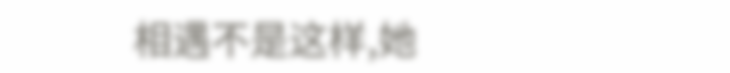相遇不是这样,她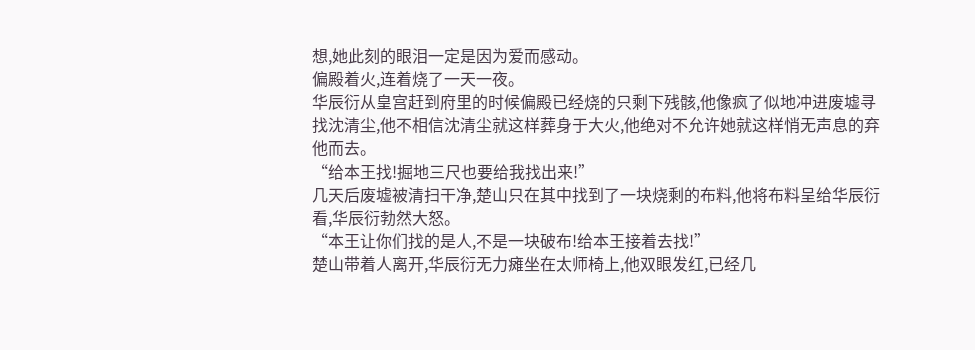想,她此刻的眼泪一定是因为爱而感动。
偏殿着火,连着烧了一天一夜。
华辰衍从皇宫赶到府里的时候偏殿已经烧的只剩下残骸,他像疯了似地冲进废墟寻找沈清尘,他不相信沈清尘就这样葬身于大火,他绝对不允许她就这样悄无声息的弃他而去。
“给本王找!掘地三尺也要给我找出来!”
几天后废墟被清扫干净,楚山只在其中找到了一块烧剩的布料,他将布料呈给华辰衍看,华辰衍勃然大怒。
“本王让你们找的是人,不是一块破布!给本王接着去找!”
楚山带着人离开,华辰衍无力瘫坐在太师椅上,他双眼发红,已经几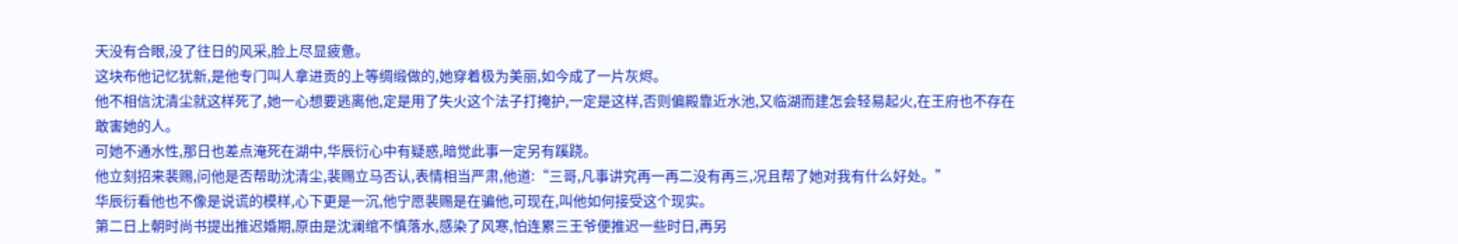天没有合眼,没了往日的风采,脸上尽显疲惫。
这块布他记忆犹新,是他专门叫人拿进贡的上等绸缎做的,她穿着极为美丽,如今成了一片灰烬。
他不相信沈清尘就这样死了,她一心想要逃离他,定是用了失火这个法子打掩护,一定是这样,否则偏殿靠近水池,又临湖而建怎会轻易起火,在王府也不存在敢害她的人。
可她不通水性,那日也差点淹死在湖中,华辰衍心中有疑惑,暗觉此事一定另有蹊跷。
他立刻招来裴赐,问他是否帮助沈清尘,裴赐立马否认,表情相当严肃,他道:“三哥,凡事讲究再一再二没有再三,况且帮了她对我有什么好处。”
华辰衍看他也不像是说谎的模样,心下更是一沉,他宁愿裴赐是在骗他,可现在,叫他如何接受这个现实。
第二日上朝时尚书提出推迟婚期,原由是沈澜绾不慎落水,感染了风寒,怕连累三王爷便推迟一些时日,再另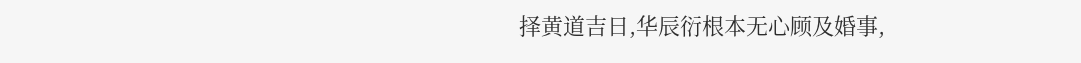择黄道吉日,华辰衍根本无心顾及婚事,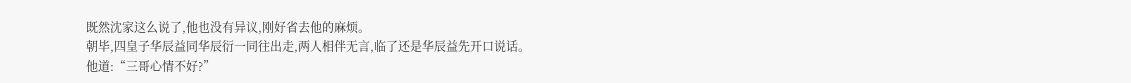既然沈家这么说了,他也没有异议,刚好省去他的麻烦。
朝毕,四皇子华辰益同华辰衍一同往出走,两人相伴无言,临了还是华辰益先开口说话。
他道:“三哥心情不好?”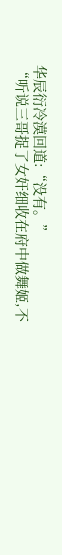华辰衍冷漠回道:“没有。”
“听说三哥捉了女奸细收在府中做舞姬,不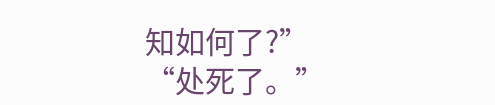知如何了?”
“处死了。”